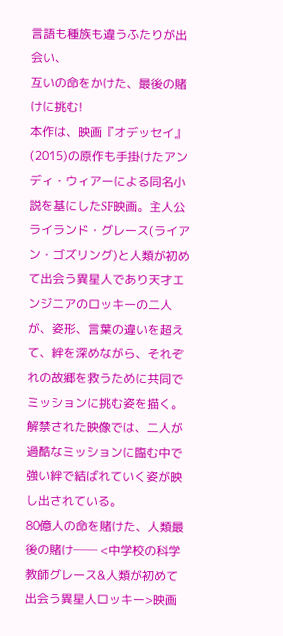言語も種族も違うふたりが出会い、
互いの命をかけた、最後の賭けに挑む!
本作は、映画『オデッセイ』(2015)の原作も手掛けたアンディ・ウィアーによる同名小説を基にしたSF映画。主人公ライランド・グレース(ライアン・ゴズリング)と人類が初めて出会う異星人であり天才エンジニアのロッキーの二人が、姿形、言葉の違いを超えて、絆を深めながら、それぞれの故郷を救うために共同でミッションに挑む姿を描く。
解禁された映像では、二人が過酷なミッションに臨む中で強い絆で結ばれていく姿が映し出されている。
80億人の命を賭けた、人類最後の賭け── <中学校の科学教師グレース&人類が初めて出会う異星人ロッキー>映画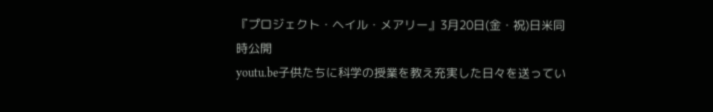『プロジェクト・ヘイル・メアリー』3月20日(金・祝)日米同時公開
youtu.be子供たちに科学の授業を教え充実した日々を送ってい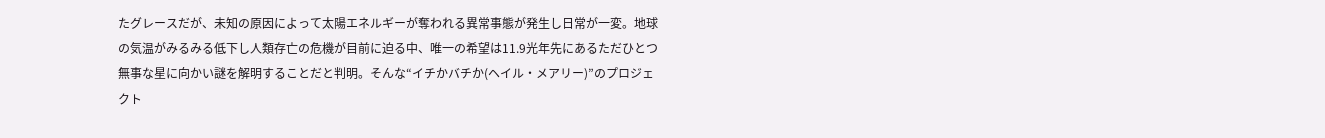たグレースだが、未知の原因によって太陽エネルギーが奪われる異常事態が発生し日常が一変。地球の気温がみるみる低下し人類存亡の危機が目前に迫る中、唯一の希望は11.9光年先にあるただひとつ無事な星に向かい謎を解明することだと判明。そんな“イチかバチか(ヘイル・メアリー)”のプロジェクト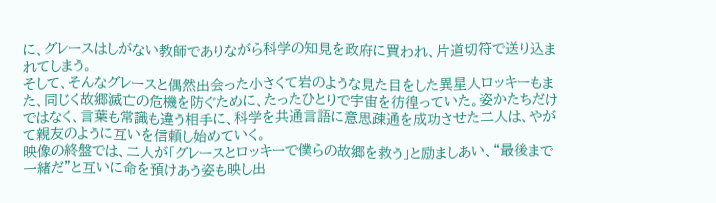に、グレースはしがない教師でありながら科学の知見を政府に買われ、片道切符で送り込まれてしまう。
そして、そんなグレースと偶然出会った小さくて岩のような見た目をした異星人ロッキーもまた、同じく故郷滅亡の危機を防ぐために、たったひとりで宇宙を彷徨っていた。姿かたちだけではなく、言葉も常識も違う相手に、科学を共通言語に意思疎通を成功させた二人は、やがて親友のように互いを信頼し始めていく。
映像の終盤では、二人が「グレースとロッキーで僕らの故郷を救う」と励ましあい、“最後まで一緒だ”と互いに命を預けあう姿も映し出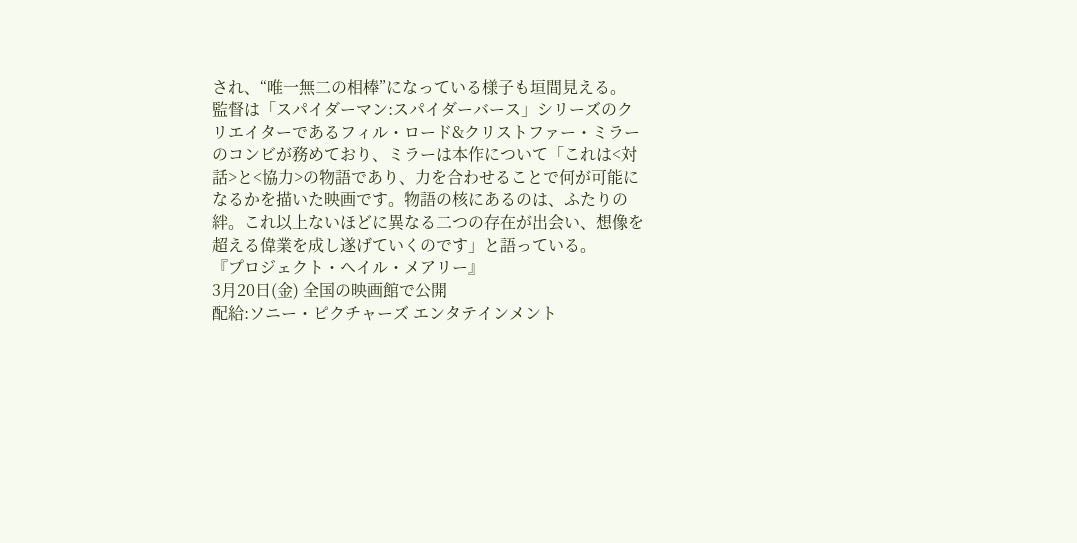され、“唯一無二の相棒”になっている様子も垣間見える。
監督は「スパイダーマン:スパイダーバース」シリーズのクリエイターであるフィル・ロード&クリストファー・ミラーのコンビが務めており、ミラーは本作について「これは<対話>と<協力>の物語であり、力を合わせることで何が可能になるかを描いた映画です。物語の核にあるのは、ふたりの絆。これ以上ないほどに異なる二つの存在が出会い、想像を超える偉業を成し遂げていくのです」と語っている。
『プロジェクト・ヘイル・メアリー』
3月20日(金) 全国の映画館で公開
配給:ソニー・ピクチャーズ エンタテインメント